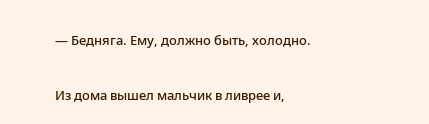— Бедняга. Ему, должно быть, холодно.

Из дома вышел мальчик в ливрее и,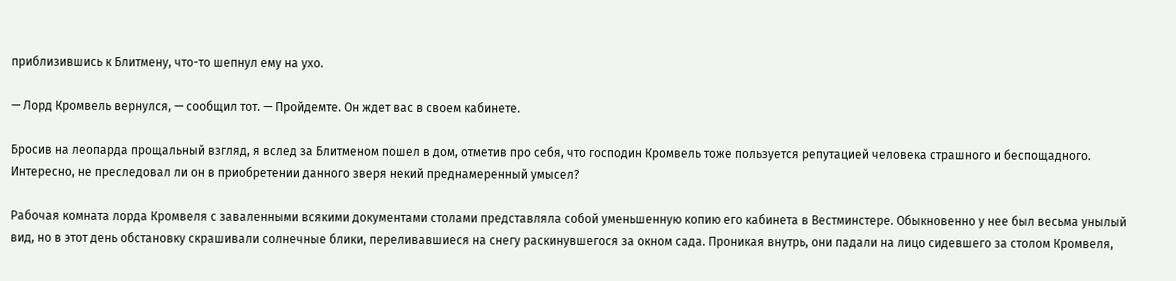приблизившись к Блитмену, что-то шепнул ему на ухо.

— Лорд Кромвель вернулся, — сообщил тот. — Пройдемте. Он ждет вас в своем кабинете.

Бросив на леопарда прощальный взгляд, я вслед за Блитменом пошел в дом, отметив про себя, что господин Кромвель тоже пользуется репутацией человека страшного и беспощадного. Интересно, не преследовал ли он в приобретении данного зверя некий преднамеренный умысел?

Рабочая комната лорда Кромвеля с заваленными всякими документами столами представляла собой уменьшенную копию его кабинета в Вестминстере. Обыкновенно у нее был весьма унылый вид, но в этот день обстановку скрашивали солнечные блики, переливавшиеся на снегу раскинувшегося за окном сада. Проникая внутрь, они падали на лицо сидевшего за столом Кромвеля,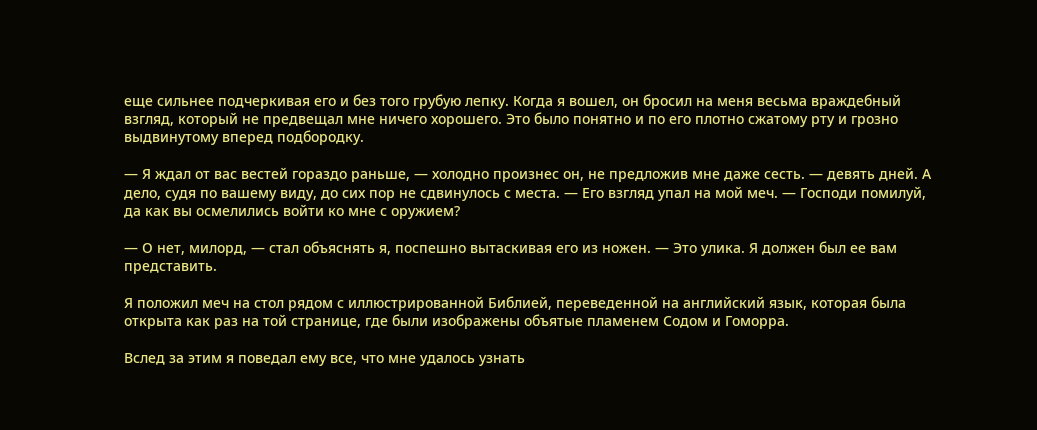еще сильнее подчеркивая его и без того грубую лепку. Когда я вошел, он бросил на меня весьма враждебный взгляд, который не предвещал мне ничего хорошего. Это было понятно и по его плотно сжатому рту и грозно выдвинутому вперед подбородку.

— Я ждал от вас вестей гораздо раньше, — холодно произнес он, не предложив мне даже сесть. — девять дней. А дело, судя по вашему виду, до сих пор не сдвинулось с места. — Его взгляд упал на мой меч. — Господи помилуй, да как вы осмелились войти ко мне с оружием?

— О нет, милорд, — стал объяснять я, поспешно вытаскивая его из ножен. — Это улика. Я должен был ее вам представить.

Я положил меч на стол рядом с иллюстрированной Библией, переведенной на английский язык, которая была открыта как раз на той странице, где были изображены объятые пламенем Содом и Гоморра.

Вслед за этим я поведал ему все, что мне удалось узнать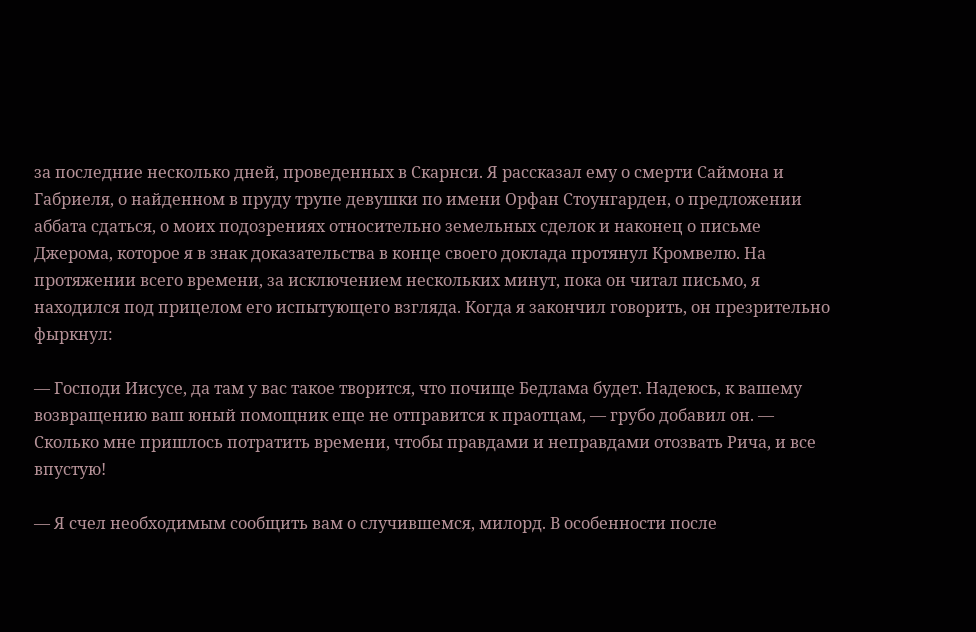за последние несколько дней, проведенных в Скарнси. Я рассказал ему о смерти Саймона и Габриеля, о найденном в пруду трупе девушки по имени Орфан Стоунгарден, о предложении аббата сдаться, о моих подозрениях относительно земельных сделок и наконец о письме Джерома, которое я в знак доказательства в конце своего доклада протянул Кромвелю. На протяжении всего времени, за исключением нескольких минут, пока он читал письмо, я находился под прицелом его испытующего взгляда. Когда я закончил говорить, он презрительно фыркнул:

— Господи Иисусе, да там у вас такое творится, что почище Бедлама будет. Надеюсь, к вашему возвращению ваш юный помощник еще не отправится к праотцам, — грубо добавил он. — Сколько мне пришлось потратить времени, чтобы правдами и неправдами отозвать Рича, и все впустую!

— Я счел необходимым сообщить вам о случившемся, милорд. В особенности после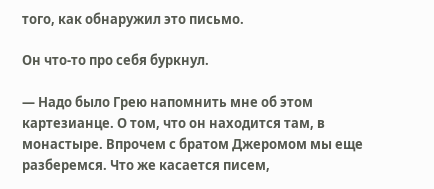того, как обнаружил это письмо.

Он что-то про себя буркнул.

— Надо было Грею напомнить мне об этом картезианце. О том, что он находится там, в монастыре. Впрочем с братом Джеромом мы еще разберемся. Что же касается писем,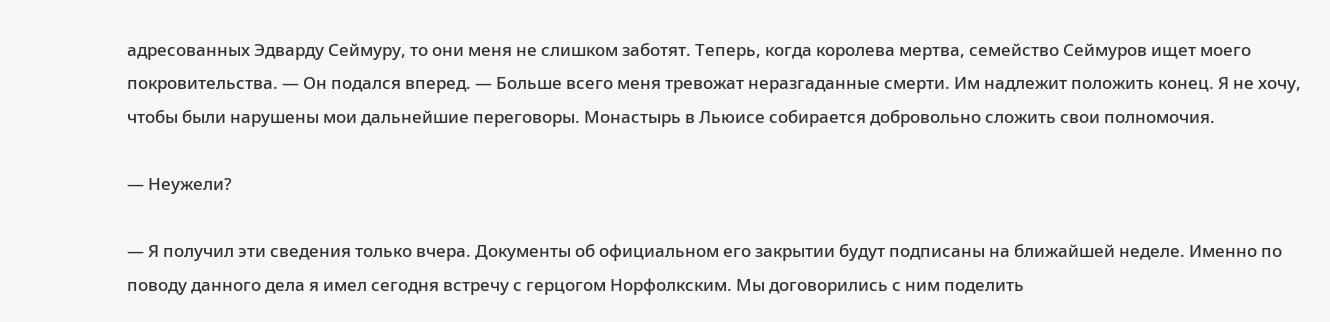адресованных Эдварду Сеймуру, то они меня не слишком заботят. Теперь, когда королева мертва, семейство Сеймуров ищет моего покровительства. — Он подался вперед. — Больше всего меня тревожат неразгаданные смерти. Им надлежит положить конец. Я не хочу, чтобы были нарушены мои дальнейшие переговоры. Монастырь в Льюисе собирается добровольно сложить свои полномочия.

— Неужели?

— Я получил эти сведения только вчера. Документы об официальном его закрытии будут подписаны на ближайшей неделе. Именно по поводу данного дела я имел сегодня встречу с герцогом Норфолкским. Мы договорились с ним поделить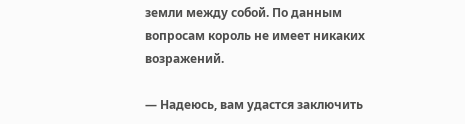земли между собой. По данным вопросам король не имеет никаких возражений.

— Надеюсь, вам удастся заключить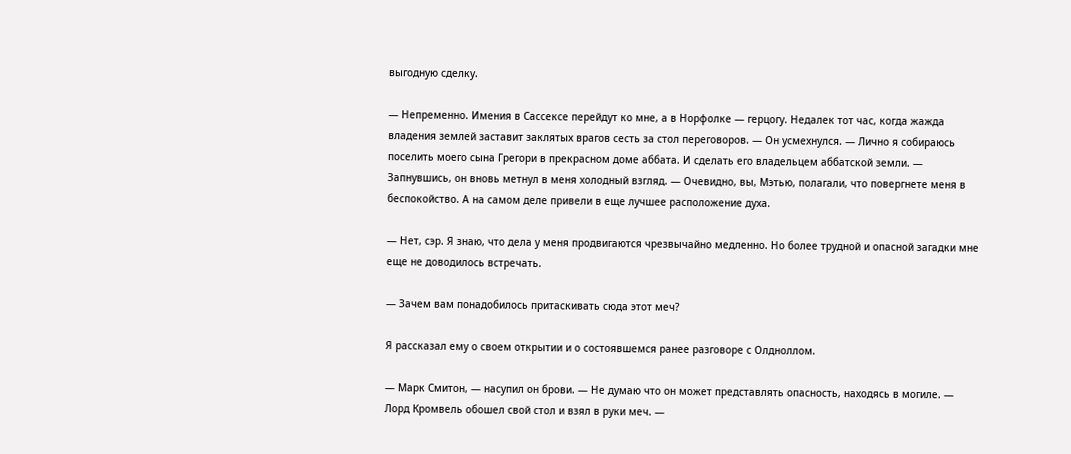выгодную сделку.

— Непременно. Имения в Сассексе перейдут ко мне, а в Норфолке — герцогу. Недалек тот час, когда жажда владения землей заставит заклятых врагов сесть за стол переговоров. — Он усмехнулся. — Лично я собираюсь поселить моего сына Грегори в прекрасном доме аббата. И сделать его владельцем аббатской земли. — Запнувшись, он вновь метнул в меня холодный взгляд. — Очевидно, вы, Мэтью, полагали, что повергнете меня в беспокойство. А на самом деле привели в еще лучшее расположение духа.

— Нет, сэр. Я знаю, что дела у меня продвигаются чрезвычайно медленно. Но более трудной и опасной загадки мне еще не доводилось встречать.

— Зачем вам понадобилось притаскивать сюда этот меч?

Я рассказал ему о своем открытии и о состоявшемся ранее разговоре с Олдноллом.

— Марк Смитон, — насупил он брови. — Не думаю что он может представлять опасность, находясь в могиле. — Лорд Кромвель обошел свой стол и взял в руки меч. —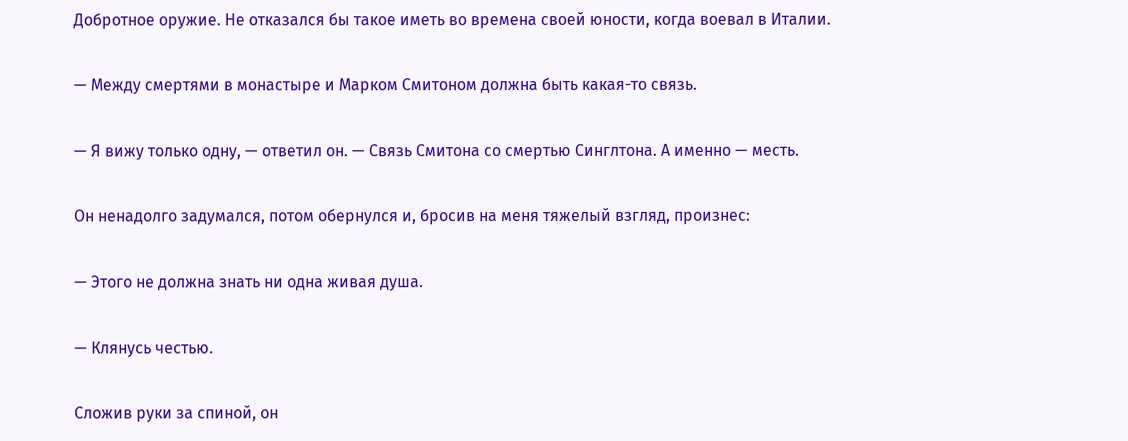Добротное оружие. Не отказался бы такое иметь во времена своей юности, когда воевал в Италии.

— Между смертями в монастыре и Марком Смитоном должна быть какая-то связь.

— Я вижу только одну, — ответил он. — Связь Смитона со смертью Синглтона. А именно — месть.

Он ненадолго задумался, потом обернулся и, бросив на меня тяжелый взгляд, произнес:

— Этого не должна знать ни одна живая душа.

— Клянусь честью.

Сложив руки за спиной, он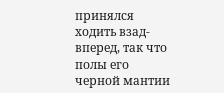принялся ходить взад-вперед, так что полы его черной мантии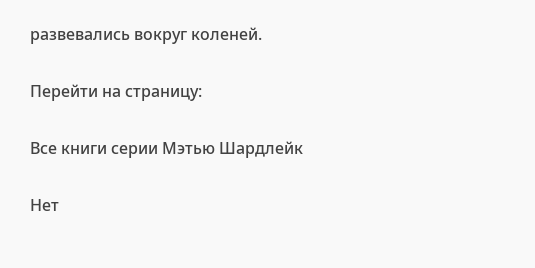развевались вокруг коленей.

Перейти на страницу:

Все книги серии Мэтью Шардлейк

Нет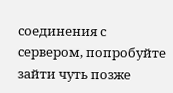соединения с сервером, попробуйте зайти чуть позже